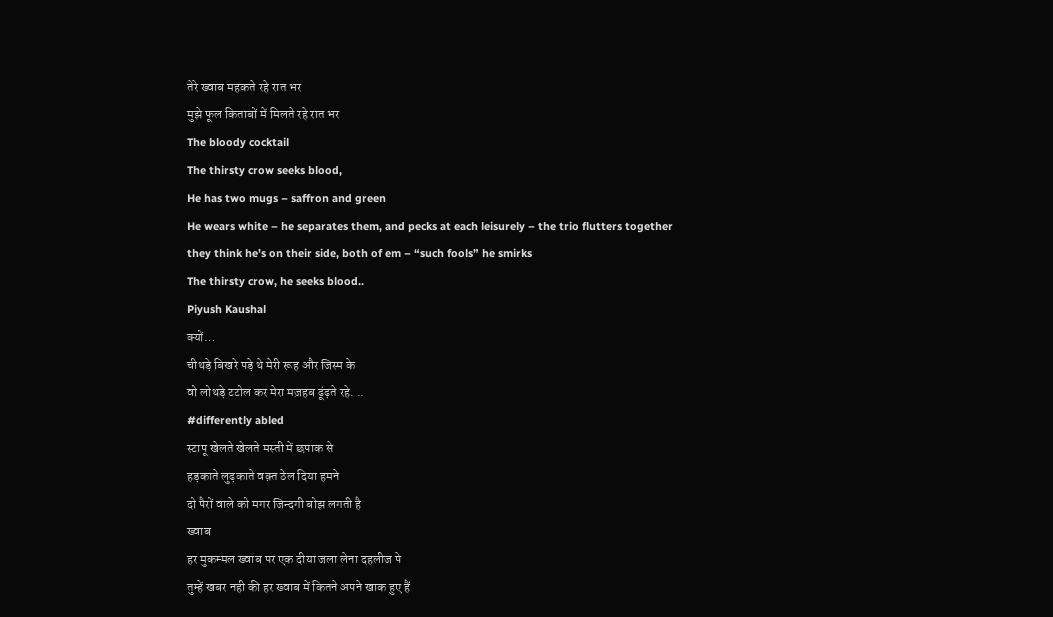तेरे ख्वाब महकते रहे रात भर
मुझे फूल किताबों में मिलते रहे रात भर
The bloody cocktail
The thirsty crow seeks blood,
He has two mugs – saffron and green
He wears white – he separates them, and pecks at each leisurely – the trio flutters together
they think he’s on their side, both of em – “such fools” he smirks
The thirsty crow, he seeks blood..
Piyush Kaushal
क्यों…
चीथड़े बिखरे पड़े थे मेरी रूह और जिस्म के
वो लोथड़े टटोल कर मेरा मज़हब ढूंढ़ते रहे. ..
#differently abled
स्टापू खेलते खेलते मस्ती में छपाक से
हड़काते लुढ़काते वक़्त ठेल दिया हमने
दो पैरों वाले को मगर जिन्दगी बोझ लगती है
ख्वाब
हर मुकम्मल ख्वाब पर एक दीया जला लेना दहलीज पे
तुम्हें खबर नही की हर ख्वाब में कितने अपने खाक हुए हैं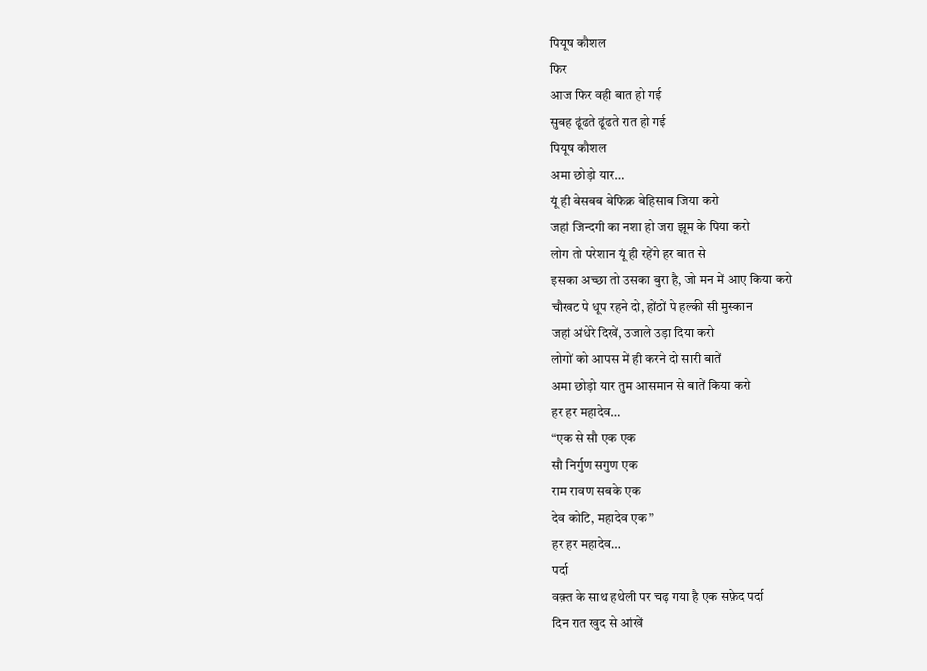पियूष कौशल
फिर
आज फिर वही बात हो गई
सुबह ढूंढते ढूंढते रात हो गई
पियूष कौशल
अमा छोड़ो यार…
यूं ही बेसबब बेफिक्र बेहिसाब जिया करो
जहां जिन्दगी का नशा हो जरा झूम के पिया करो
लोग तो परेशान यूं ही रहेंगे हर बात से
इसका अच्छा तो उसका बुरा है, जो मन में आए किया करो
चौखट पे धूप रहने दो, होंठों पे हल्की सी मुस्कान
जहां अंधेरे दिखें, उजाले उड़ा दिया करो
लोगों को आपस में ही करने दो सारी बातें
अमा छोड़ो यार तुम आसमान से बातें किया करो
हर हर महादेव…
“एक से सौ एक एक
सौ निर्गुण सगुण एक
राम रावण सबके एक
देव कोटि, महादेव एक”
हर हर महादेव…
पर्दा
वक़्त के साथ हथेली पर चढ़ गया है एक सफ़ेद पर्दा
दिन रात खुद से आंखें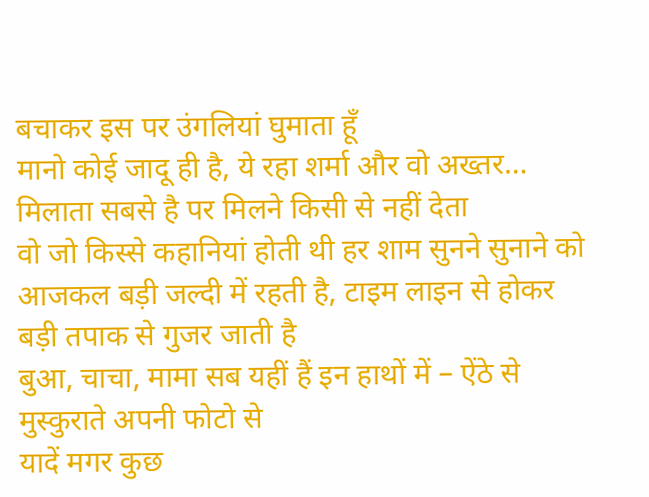बचाकर इस पर उंगलियां घुमाता हूँ
मानो कोई जादू ही है, ये रहा शर्मा और वो अख्तर…
मिलाता सबसे है पर मिलने किसी से नहीं देता
वो जो किस्से कहानियां होती थी हर शाम सुनने सुनाने को
आजकल बड़ी जल्दी में रहती है, टाइम लाइन से होकर बड़ी तपाक से गुजर जाती है
बुआ, चाचा, मामा सब यहीं हैं इन हाथों में – ऐंठे से मुस्कुराते अपनी फोटो से
यादें मगर कुछ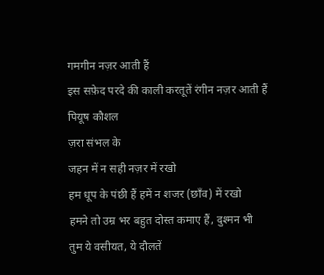गमगीन नज़र आती हैं
इस सफ़ेद परदे की काली करतूतें रंगीन नज़र आती हैं
पियूष कौशल
ज़रा संभल के
जहन में न सही नज़र में रखो
हम धूप के पंछी हैं हमें न शजर (छाँव) में रखो
हमने तो उम्र भर बहुत दोस्त कमाए हैं, दुश्मन भी
तुम ये वसीयत, ये दौलतें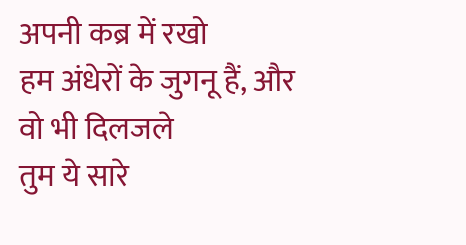अपनी कब्र में रखो
हम अंधेरों के जुगनू हैं, और वो भी दिलजले
तुम ये सारे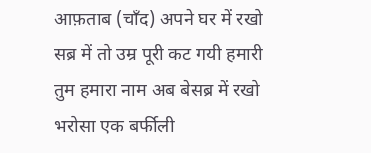आफ़ताब (चाँद) अपने घर में रखो
सब्र में तो उम्र पूरी कट गयी हमारी
तुम हमारा नाम अब बेसब्र में रखो
भरोसा एक बर्फीली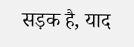सड़क है, याद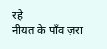रहे
नीयत के पाँव ज़रा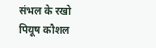संभल के रखो
पियूष कौशल